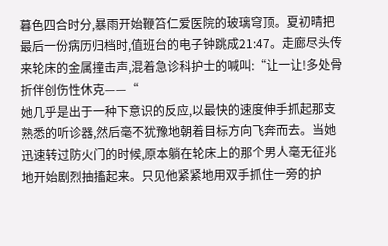暮色四合时分,暴雨开始鞭笞仁爱医院的玻璃穹顶。夏初晴把最后一份病历归档时,值班台的电子钟跳成21:47。走廊尽头传来轮床的金属撞击声,混着急诊科护士的喊叫:“让一让!多处骨折伴创伤性休克——“
她几乎是出于一种下意识的反应,以最快的速度伸手抓起那支熟悉的听诊器,然后毫不犹豫地朝着目标方向飞奔而去。当她迅速转过防火门的时候,原本躺在轮床上的那个男人毫无征兆地开始剧烈抽搐起来。只见他紧紧地用双手抓住一旁的护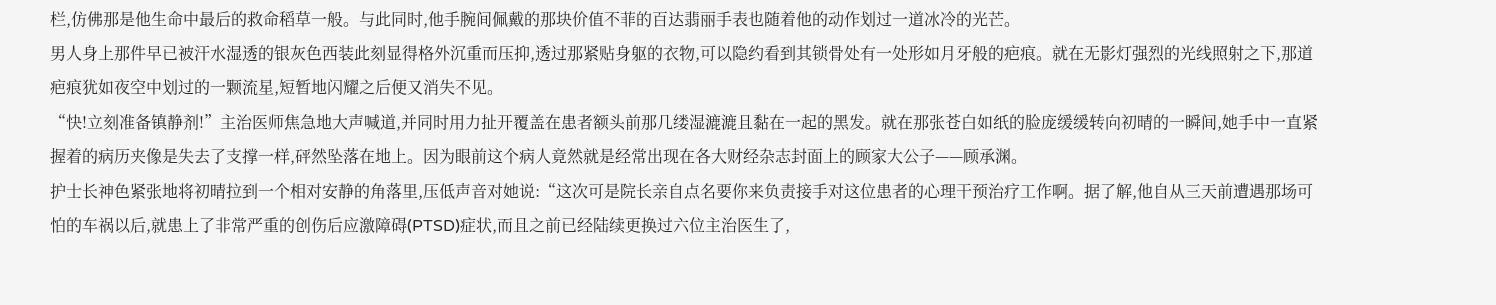栏,仿佛那是他生命中最后的救命稻草一般。与此同时,他手腕间佩戴的那块价值不菲的百达翡丽手表也随着他的动作划过一道冰冷的光芒。
男人身上那件早已被汗水湿透的银灰色西装此刻显得格外沉重而压抑,透过那紧贴身躯的衣物,可以隐约看到其锁骨处有一处形如月牙般的疤痕。就在无影灯强烈的光线照射之下,那道疤痕犹如夜空中划过的一颗流星,短暂地闪耀之后便又消失不见。
“快!立刻准备镇静剂!”主治医师焦急地大声喊道,并同时用力扯开覆盖在患者额头前那几缕湿漉漉且黏在一起的黑发。就在那张苍白如纸的脸庞缓缓转向初晴的一瞬间,她手中一直紧握着的病历夹像是失去了支撑一样,砰然坠落在地上。因为眼前这个病人竟然就是经常出现在各大财经杂志封面上的顾家大公子——顾承渊。
护士长神色紧张地将初晴拉到一个相对安静的角落里,压低声音对她说:“这次可是院长亲自点名要你来负责接手对这位患者的心理干预治疗工作啊。据了解,他自从三天前遭遇那场可怕的车祸以后,就患上了非常严重的创伤后应激障碍(PTSD)症状,而且之前已经陆续更换过六位主治医生了,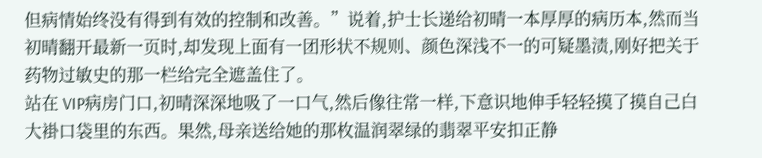但病情始终没有得到有效的控制和改善。”说着,护士长递给初晴一本厚厚的病历本,然而当初晴翻开最新一页时,却发现上面有一团形状不规则、颜色深浅不一的可疑墨渍,刚好把关于药物过敏史的那一栏给完全遮盖住了。
站在 VIP病房门口,初晴深深地吸了一口气,然后像往常一样,下意识地伸手轻轻摸了摸自己白大褂口袋里的东西。果然,母亲送给她的那枚温润翠绿的翡翠平安扣正静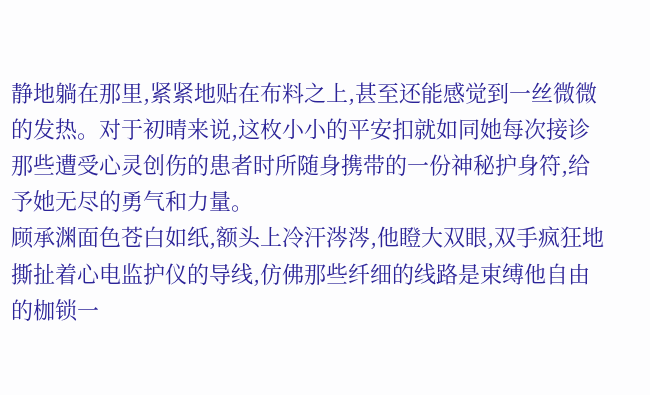静地躺在那里,紧紧地贴在布料之上,甚至还能感觉到一丝微微的发热。对于初晴来说,这枚小小的平安扣就如同她每次接诊那些遭受心灵创伤的患者时所随身携带的一份神秘护身符,给予她无尽的勇气和力量。
顾承渊面色苍白如纸,额头上冷汗涔涔,他瞪大双眼,双手疯狂地撕扯着心电监护仪的导线,仿佛那些纤细的线路是束缚他自由的枷锁一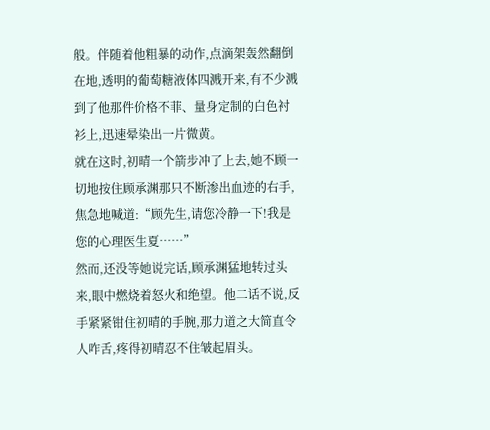般。伴随着他粗暴的动作,点滴架轰然翻倒在地,透明的葡萄糖液体四溅开来,有不少溅到了他那件价格不菲、量身定制的白色衬衫上,迅速晕染出一片微黄。
就在这时,初晴一个箭步冲了上去,她不顾一切地按住顾承渊那只不断渗出血迹的右手,焦急地喊道:“顾先生,请您冷静一下!我是您的心理医生夏……”
然而,还没等她说完话,顾承渊猛地转过头来,眼中燃烧着怒火和绝望。他二话不说,反手紧紧钳住初晴的手腕,那力道之大简直令人咋舌,疼得初晴忍不住皱起眉头。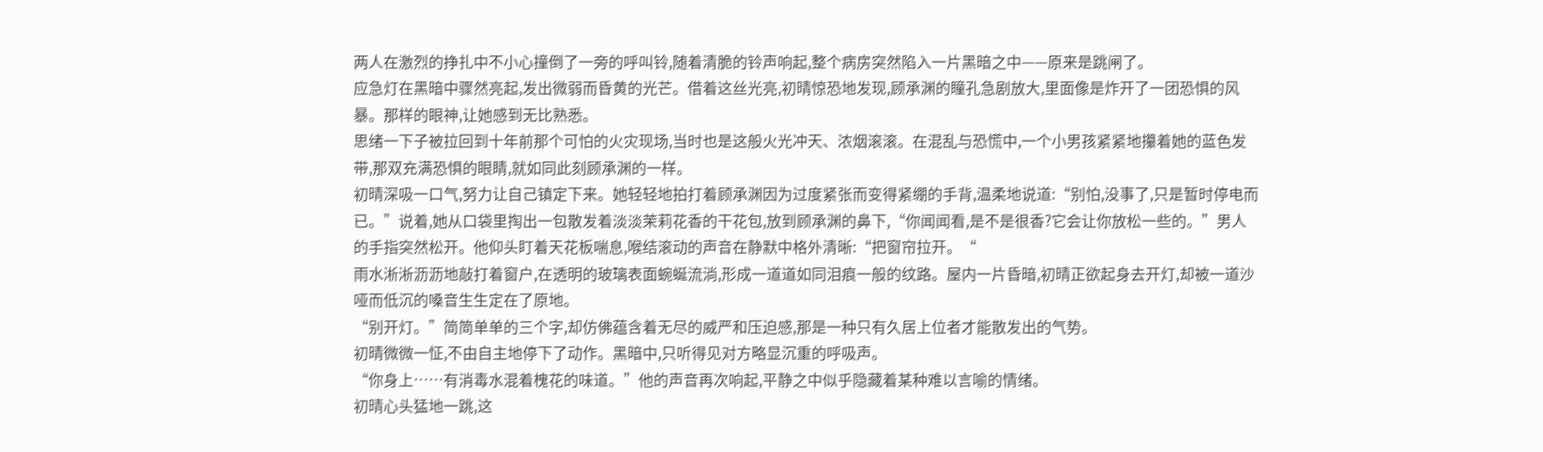两人在激烈的挣扎中不小心撞倒了一旁的呼叫铃,随着清脆的铃声响起,整个病房突然陷入一片黑暗之中——原来是跳闸了。
应急灯在黑暗中骤然亮起,发出微弱而昏黄的光芒。借着这丝光亮,初晴惊恐地发现,顾承渊的瞳孔急剧放大,里面像是炸开了一团恐惧的风暴。那样的眼神,让她感到无比熟悉。
思绪一下子被拉回到十年前那个可怕的火灾现场,当时也是这般火光冲天、浓烟滚滚。在混乱与恐慌中,一个小男孩紧紧地攥着她的蓝色发带,那双充满恐惧的眼睛,就如同此刻顾承渊的一样。
初晴深吸一口气,努力让自己镇定下来。她轻轻地拍打着顾承渊因为过度紧张而变得紧绷的手背,温柔地说道:“别怕,没事了,只是暂时停电而已。”说着,她从口袋里掏出一包散发着淡淡茉莉花香的干花包,放到顾承渊的鼻下,“你闻闻看,是不是很香?它会让你放松一些的。”男人的手指突然松开。他仰头盯着天花板喘息,喉结滚动的声音在静默中格外清晰:“把窗帘拉开。“
雨水淅淅沥沥地敲打着窗户,在透明的玻璃表面蜿蜒流淌,形成一道道如同泪痕一般的纹路。屋内一片昏暗,初晴正欲起身去开灯,却被一道沙哑而低沉的嗓音生生定在了原地。
“别开灯。”简简单单的三个字,却仿佛蕴含着无尽的威严和压迫感,那是一种只有久居上位者才能散发出的气势。
初晴微微一怔,不由自主地停下了动作。黑暗中,只听得见对方略显沉重的呼吸声。
“你身上……有消毒水混着槐花的味道。”他的声音再次响起,平静之中似乎隐藏着某种难以言喻的情绪。
初晴心头猛地一跳,这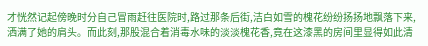才恍然记起傍晚时分自己冒雨赶往医院时,路过那条后街,洁白如雪的槐花纷纷扬扬地飘落下来,洒满了她的肩头。而此刻,那股混合着消毒水味的淡淡槐花香,竟在这漆黑的房间里显得如此清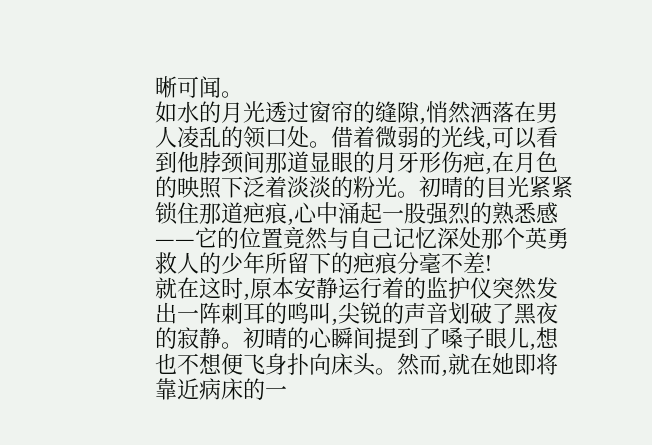晰可闻。
如水的月光透过窗帘的缝隙,悄然洒落在男人凌乱的领口处。借着微弱的光线,可以看到他脖颈间那道显眼的月牙形伤疤,在月色的映照下泛着淡淡的粉光。初晴的目光紧紧锁住那道疤痕,心中涌起一股强烈的熟悉感——它的位置竟然与自己记忆深处那个英勇救人的少年所留下的疤痕分毫不差!
就在这时,原本安静运行着的监护仪突然发出一阵刺耳的鸣叫,尖锐的声音划破了黑夜的寂静。初晴的心瞬间提到了嗓子眼儿,想也不想便飞身扑向床头。然而,就在她即将靠近病床的一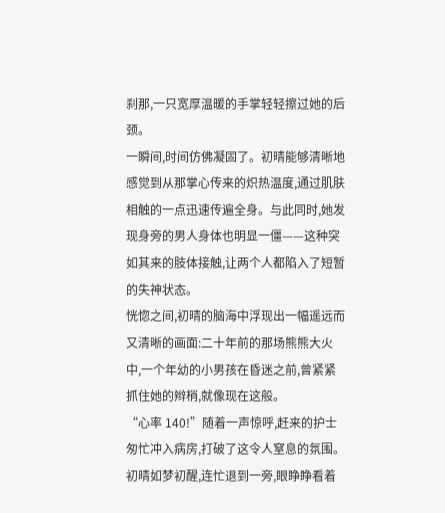刹那,一只宽厚温暖的手掌轻轻擦过她的后颈。
一瞬间,时间仿佛凝固了。初晴能够清晰地感觉到从那掌心传来的炽热温度,通过肌肤相触的一点迅速传遍全身。与此同时,她发现身旁的男人身体也明显一僵——这种突如其来的肢体接触,让两个人都陷入了短暂的失神状态。
恍惚之间,初晴的脑海中浮现出一幅遥远而又清晰的画面:二十年前的那场熊熊大火中,一个年幼的小男孩在昏迷之前,曾紧紧抓住她的辫梢,就像现在这般。
“心率 140!”随着一声惊呼,赶来的护士匆忙冲入病房,打破了这令人窒息的氛围。初晴如梦初醒,连忙退到一旁,眼睁睁看着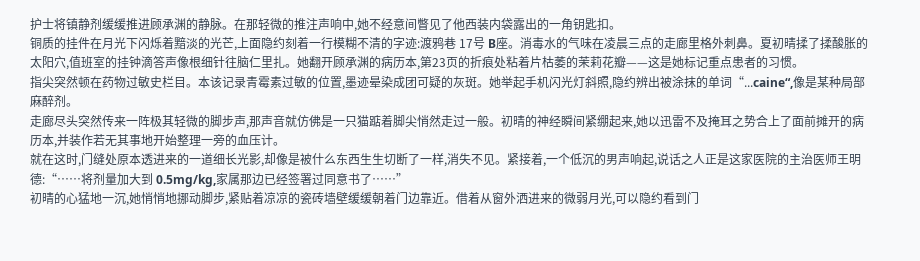护士将镇静剂缓缓推进顾承渊的静脉。在那轻微的推注声响中,她不经意间瞥见了他西装内袋露出的一角钥匙扣。
铜质的挂件在月光下闪烁着黯淡的光芒,上面隐约刻着一行模糊不清的字迹:渡鸦巷 17号 B座。消毒水的气味在凌晨三点的走廊里格外刺鼻。夏初晴揉了揉酸胀的太阳穴,值班室的挂钟滴答声像根细针往脑仁里扎。她翻开顾承渊的病历本,第23页的折痕处粘着片枯萎的茉莉花瓣——这是她标记重点患者的习惯。
指尖突然顿在药物过敏史栏目。本该记录青霉素过敏的位置,墨迹晕染成团可疑的灰斑。她举起手机闪光灯斜照,隐约辨出被涂抹的单词“...caine“,像是某种局部麻醉剂。
走廊尽头突然传来一阵极其轻微的脚步声,那声音就仿佛是一只猫踮着脚尖悄然走过一般。初晴的神经瞬间紧绷起来,她以迅雷不及掩耳之势合上了面前摊开的病历本,并装作若无其事地开始整理一旁的血压计。
就在这时,门缝处原本透进来的一道细长光影,却像是被什么东西生生切断了一样,消失不见。紧接着,一个低沉的男声响起,说话之人正是这家医院的主治医师王明德:“……将剂量加大到 0.5mg/kg,家属那边已经签署过同意书了……”
初晴的心猛地一沉,她悄悄地挪动脚步,紧贴着凉凉的瓷砖墙壁缓缓朝着门边靠近。借着从窗外洒进来的微弱月光,可以隐约看到门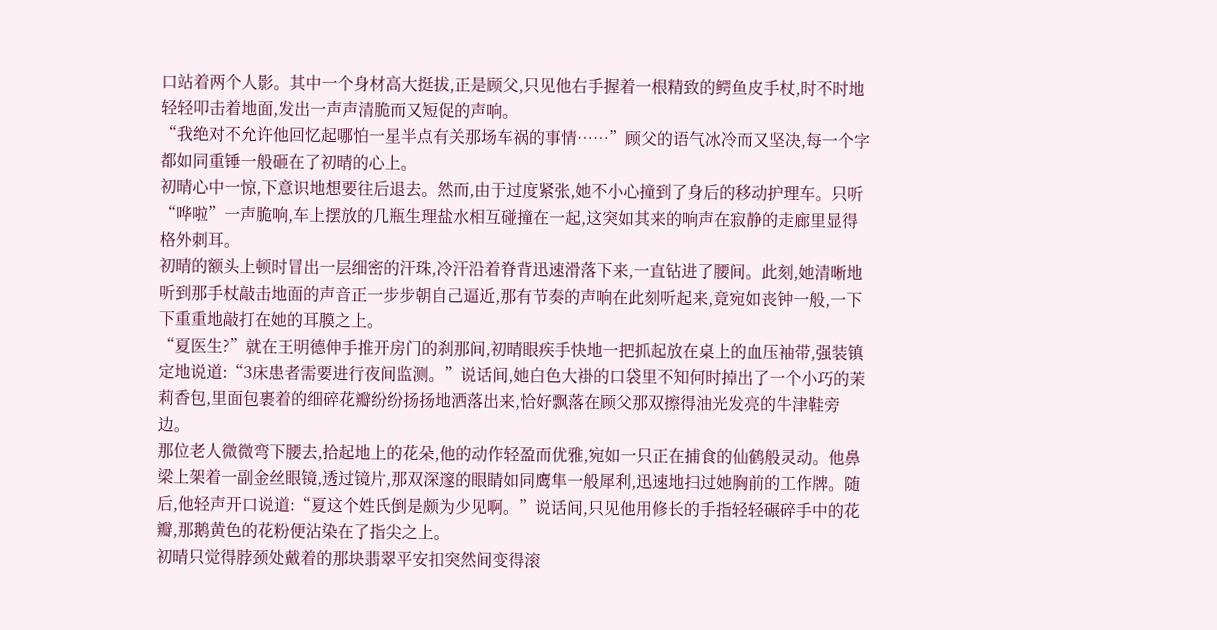口站着两个人影。其中一个身材高大挺拔,正是顾父,只见他右手握着一根精致的鳄鱼皮手杖,时不时地轻轻叩击着地面,发出一声声清脆而又短促的声响。
“我绝对不允许他回忆起哪怕一星半点有关那场车祸的事情……”顾父的语气冰冷而又坚决,每一个字都如同重锤一般砸在了初晴的心上。
初晴心中一惊,下意识地想要往后退去。然而,由于过度紧张,她不小心撞到了身后的移动护理车。只听“哗啦”一声脆响,车上摆放的几瓶生理盐水相互碰撞在一起,这突如其来的响声在寂静的走廊里显得格外刺耳。
初晴的额头上顿时冒出一层细密的汗珠,冷汗沿着脊背迅速滑落下来,一直钻进了腰间。此刻,她清晰地听到那手杖敲击地面的声音正一步步朝自己逼近,那有节奏的声响在此刻听起来,竟宛如丧钟一般,一下下重重地敲打在她的耳膜之上。
“夏医生?”就在王明德伸手推开房门的刹那间,初晴眼疾手快地一把抓起放在桌上的血压袖带,强装镇定地说道:“3床患者需要进行夜间监测。”说话间,她白色大褂的口袋里不知何时掉出了一个小巧的茉莉香包,里面包裹着的细碎花瓣纷纷扬扬地洒落出来,恰好飘落在顾父那双擦得油光发亮的牛津鞋旁边。
那位老人微微弯下腰去,拾起地上的花朵,他的动作轻盈而优雅,宛如一只正在捕食的仙鹤般灵动。他鼻梁上架着一副金丝眼镜,透过镜片,那双深邃的眼睛如同鹰隼一般犀利,迅速地扫过她胸前的工作牌。随后,他轻声开口说道:“夏这个姓氏倒是颇为少见啊。”说话间,只见他用修长的手指轻轻碾碎手中的花瓣,那鹅黄色的花粉便沾染在了指尖之上。
初晴只觉得脖颈处戴着的那块翡翠平安扣突然间变得滚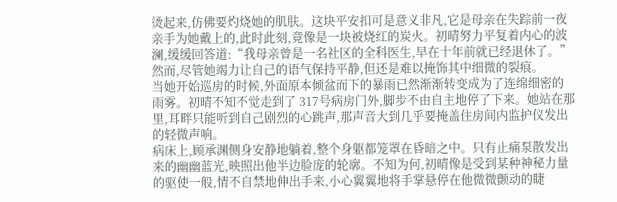烫起来,仿佛要灼烧她的肌肤。这块平安扣可是意义非凡,它是母亲在失踪前一夜亲手为她戴上的,此时此刻,竟像是一块被烧红的炭火。初晴努力平复着内心的波澜,缓缓回答道:“我母亲曾是一名社区的全科医生,早在十年前就已经退休了。”然而,尽管她竭力让自己的语气保持平静,但还是难以掩饰其中细微的裂痕。
当她开始巡房的时候,外面原本倾盆而下的暴雨已然渐渐转变成为了连绵细密的雨雾。初晴不知不觉走到了 317号病房门外,脚步不由自主地停了下来。她站在那里,耳畔只能听到自己剧烈的心跳声,那声音大到几乎要掩盖住房间内监护仪发出的轻微声响。
病床上,顾承渊侧身安静地躺着,整个身躯都笼罩在昏暗之中。只有止痛泵散发出来的幽幽蓝光,映照出他半边脸庞的轮廓。不知为何,初晴像是受到某种神秘力量的驱使一般,情不自禁地伸出手来,小心翼翼地将手掌悬停在他微微颤动的睫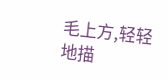毛上方,轻轻地描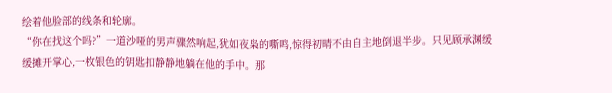绘着他脸部的线条和轮廓。
“你在找这个吗?”一道沙哑的男声骤然响起,犹如夜枭的嘶鸣,惊得初晴不由自主地倒退半步。只见顾承渊缓缓摊开掌心,一枚银色的钥匙扣静静地躺在他的手中。那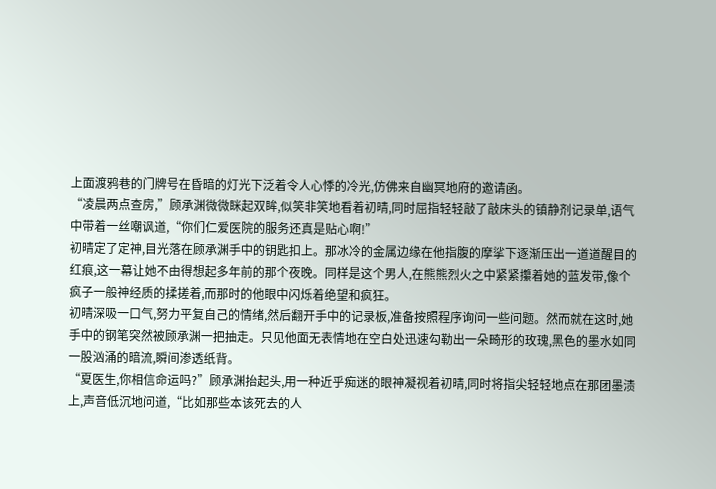上面渡鸦巷的门牌号在昏暗的灯光下泛着令人心悸的冷光,仿佛来自幽冥地府的邀请函。
“凌晨两点查房,”顾承渊微微眯起双眸,似笑非笑地看着初晴,同时屈指轻轻敲了敲床头的镇静剂记录单,语气中带着一丝嘲讽道,“你们仁爱医院的服务还真是贴心啊!”
初晴定了定神,目光落在顾承渊手中的钥匙扣上。那冰冷的金属边缘在他指腹的摩挲下逐渐压出一道道醒目的红痕,这一幕让她不由得想起多年前的那个夜晚。同样是这个男人,在熊熊烈火之中紧紧攥着她的蓝发带,像个疯子一般神经质的揉搓着,而那时的他眼中闪烁着绝望和疯狂。
初晴深吸一口气,努力平复自己的情绪,然后翻开手中的记录板,准备按照程序询问一些问题。然而就在这时,她手中的钢笔突然被顾承渊一把抽走。只见他面无表情地在空白处迅速勾勒出一朵畸形的玫瑰,黑色的墨水如同一股汹涌的暗流,瞬间渗透纸背。
“夏医生,你相信命运吗?”顾承渊抬起头,用一种近乎痴迷的眼神凝视着初晴,同时将指尖轻轻地点在那团墨渍上,声音低沉地问道,“比如那些本该死去的人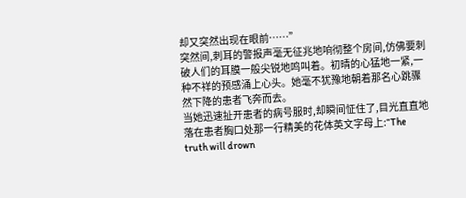却又突然出现在眼前……”
突然间,刺耳的警报声毫无征兆地响彻整个房间,仿佛要刺破人们的耳膜一般尖锐地鸣叫着。初晴的心猛地一紧,一种不祥的预感涌上心头。她毫不犹豫地朝着那名心跳骤然下降的患者飞奔而去。
当她迅速扯开患者的病号服时,却瞬间怔住了,目光直直地落在患者胸口处那一行精美的花体英文字母上:“The truth will drown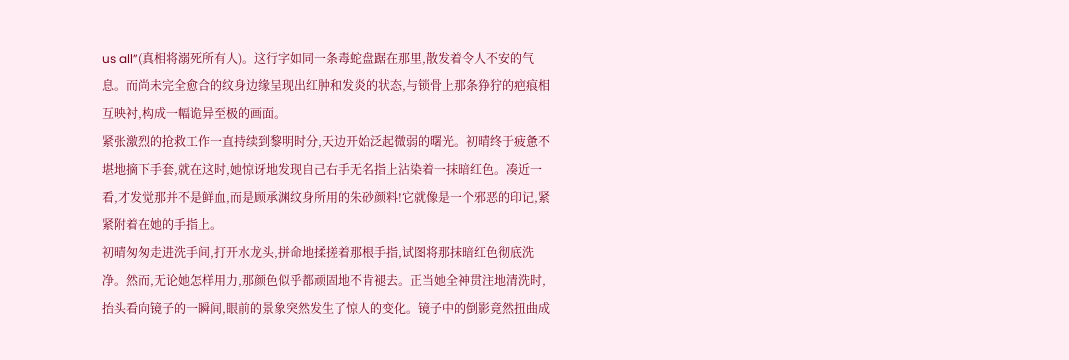us all”(真相将溺死所有人)。这行字如同一条毒蛇盘踞在那里,散发着令人不安的气息。而尚未完全愈合的纹身边缘呈现出红肿和发炎的状态,与锁骨上那条狰狞的疤痕相互映衬,构成一幅诡异至极的画面。
紧张激烈的抢救工作一直持续到黎明时分,天边开始泛起微弱的曙光。初晴终于疲惫不堪地摘下手套,就在这时,她惊讶地发现自己右手无名指上沾染着一抹暗红色。凑近一看,才发觉那并不是鲜血,而是顾承渊纹身所用的朱砂颜料!它就像是一个邪恶的印记,紧紧附着在她的手指上。
初晴匆匆走进洗手间,打开水龙头,拼命地揉搓着那根手指,试图将那抹暗红色彻底洗净。然而,无论她怎样用力,那颜色似乎都顽固地不肯褪去。正当她全神贯注地清洗时,抬头看向镜子的一瞬间,眼前的景象突然发生了惊人的变化。镜子中的倒影竟然扭曲成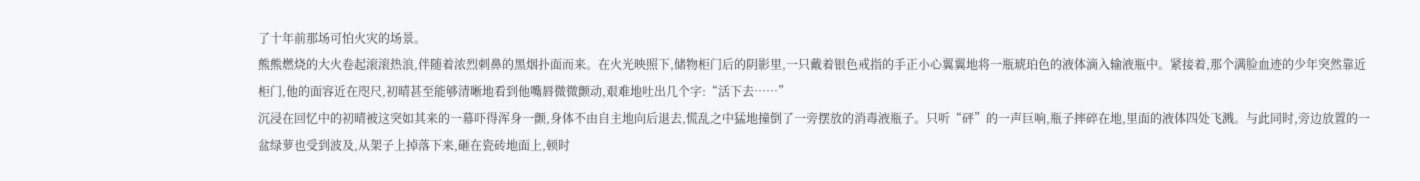了十年前那场可怕火灾的场景。
熊熊燃烧的大火卷起滚滚热浪,伴随着浓烈刺鼻的黑烟扑面而来。在火光映照下,储物柜门后的阴影里,一只戴着银色戒指的手正小心翼翼地将一瓶琥珀色的液体滴入输液瓶中。紧接着,那个满脸血迹的少年突然靠近柜门,他的面容近在咫尺,初晴甚至能够清晰地看到他嘴唇微微颤动,艰难地吐出几个字:“活下去……”
沉浸在回忆中的初晴被这突如其来的一幕吓得浑身一颤,身体不由自主地向后退去,慌乱之中猛地撞倒了一旁摆放的消毒液瓶子。只听“砰”的一声巨响,瓶子摔碎在地,里面的液体四处飞溅。与此同时,旁边放置的一盆绿萝也受到波及,从架子上掉落下来,砸在瓷砖地面上,顿时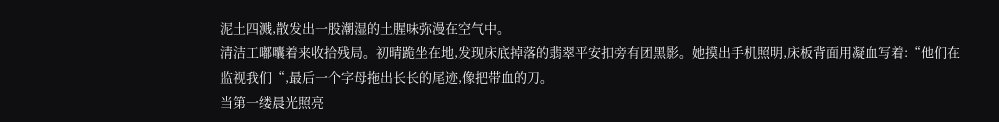泥土四溅,散发出一股潮湿的土腥味弥漫在空气中。
清洁工嘟囔着来收拾残局。初晴跪坐在地,发现床底掉落的翡翠平安扣旁有团黑影。她摸出手机照明,床板背面用凝血写着:“他们在监视我们“,最后一个字母拖出长长的尾迹,像把带血的刀。
当第一缕晨光照亮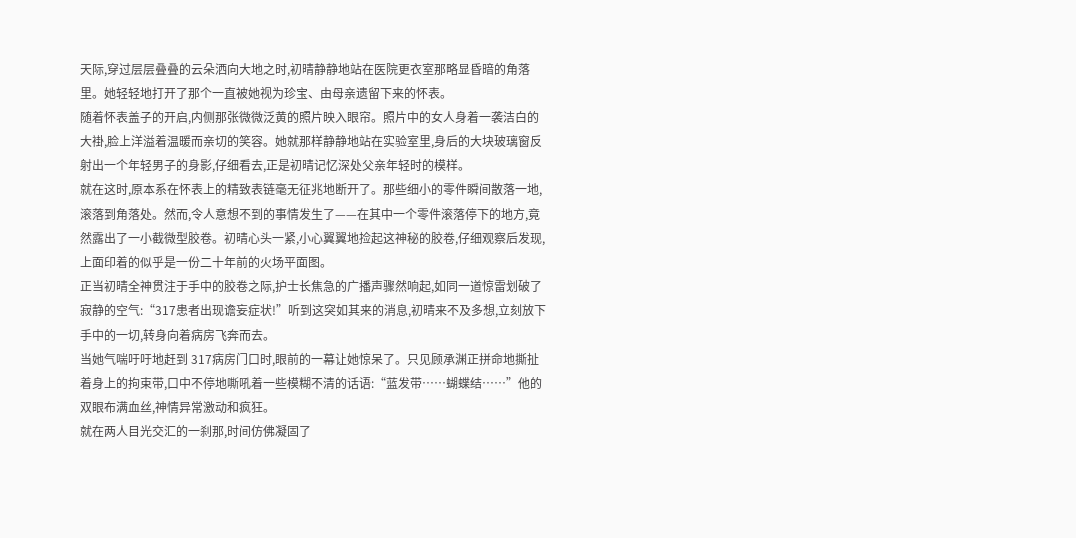天际,穿过层层叠叠的云朵洒向大地之时,初晴静静地站在医院更衣室那略显昏暗的角落里。她轻轻地打开了那个一直被她视为珍宝、由母亲遗留下来的怀表。
随着怀表盖子的开启,内侧那张微微泛黄的照片映入眼帘。照片中的女人身着一袭洁白的大褂,脸上洋溢着温暖而亲切的笑容。她就那样静静地站在实验室里,身后的大块玻璃窗反射出一个年轻男子的身影,仔细看去,正是初晴记忆深处父亲年轻时的模样。
就在这时,原本系在怀表上的精致表链毫无征兆地断开了。那些细小的零件瞬间散落一地,滚落到角落处。然而,令人意想不到的事情发生了——在其中一个零件滚落停下的地方,竟然露出了一小截微型胶卷。初晴心头一紧,小心翼翼地捡起这神秘的胶卷,仔细观察后发现,上面印着的似乎是一份二十年前的火场平面图。
正当初晴全神贯注于手中的胶卷之际,护士长焦急的广播声骤然响起,如同一道惊雷划破了寂静的空气:“317患者出现谵妄症状!”听到这突如其来的消息,初晴来不及多想,立刻放下手中的一切,转身向着病房飞奔而去。
当她气喘吁吁地赶到 317病房门口时,眼前的一幕让她惊呆了。只见顾承渊正拼命地撕扯着身上的拘束带,口中不停地嘶吼着一些模糊不清的话语:“蓝发带……蝴蝶结……”他的双眼布满血丝,神情异常激动和疯狂。
就在两人目光交汇的一刹那,时间仿佛凝固了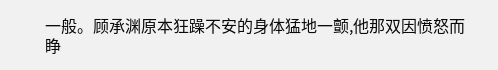一般。顾承渊原本狂躁不安的身体猛地一颤,他那双因愤怒而睁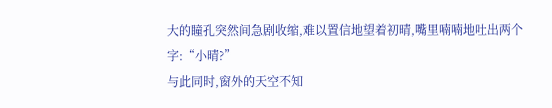大的瞳孔突然间急剧收缩,难以置信地望着初晴,嘴里喃喃地吐出两个字:“小晴?”
与此同时,窗外的天空不知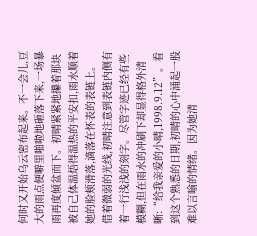何时又开始乌云密布起来。不一会儿,豆大的雨点便噼里啪啦地砸落下来,一场暴雨再度倾盆而下。初晴紧紧地攥着那块被自己体温焐得温热的平安扣,雨水顺着她的脸颊滑落,滴落在怀表的表链上。
借着微弱的光线,初晴注意到表链内侧有着一行浅浅的刻字。尽管字迹已经有些模糊,但在雨水的冲刷下却显得格外清晰:“给我亲爱的小晴,1998.9.12”。看到这个熟悉的日期,初晴的心中涌起一股难以言喻的情绪。因为她清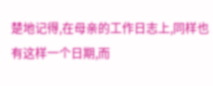楚地记得,在母亲的工作日志上,同样也有这样一个日期,而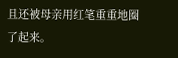且还被母亲用红笔重重地圈了起来。